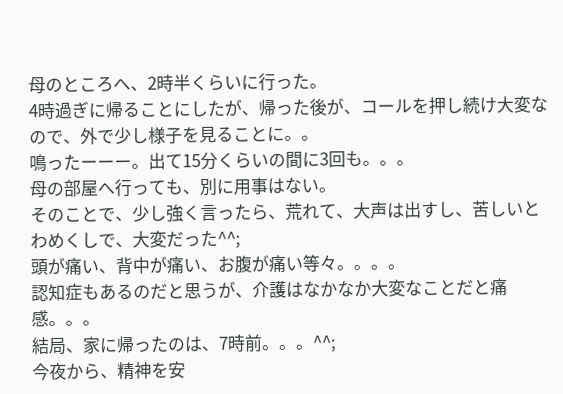母のところへ、2時半くらいに行った。
4時過ぎに帰ることにしたが、帰った後が、コールを押し続け大変なので、外で少し様子を見ることに。。
鳴ったーーー。出て15分くらいの間に3回も。。。
母の部屋へ行っても、別に用事はない。
そのことで、少し強く言ったら、荒れて、大声は出すし、苦しいとわめくしで、大変だった^^;
頭が痛い、背中が痛い、お腹が痛い等々。。。。
認知症もあるのだと思うが、介護はなかなか大変なことだと痛感。。。
結局、家に帰ったのは、7時前。。。^^;
今夜から、精神を安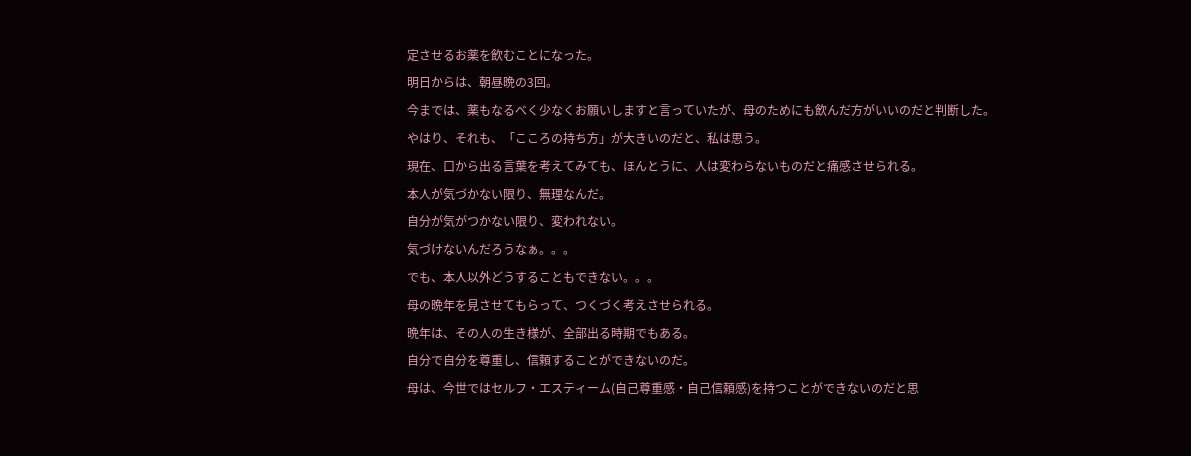定させるお薬を飲むことになった。
明日からは、朝昼晩の3回。
今までは、薬もなるべく少なくお願いしますと言っていたが、母のためにも飲んだ方がいいのだと判断した。
やはり、それも、「こころの持ち方」が大きいのだと、私は思う。
現在、口から出る言葉を考えてみても、ほんとうに、人は変わらないものだと痛感させられる。
本人が気づかない限り、無理なんだ。
自分が気がつかない限り、変われない。
気づけないんだろうなぁ。。。
でも、本人以外どうすることもできない。。。
母の晩年を見させてもらって、つくづく考えさせられる。
晩年は、その人の生き様が、全部出る時期でもある。
自分で自分を尊重し、信頼することができないのだ。
母は、今世ではセルフ・エスティーム(自己尊重感・自己信頼感)を持つことができないのだと思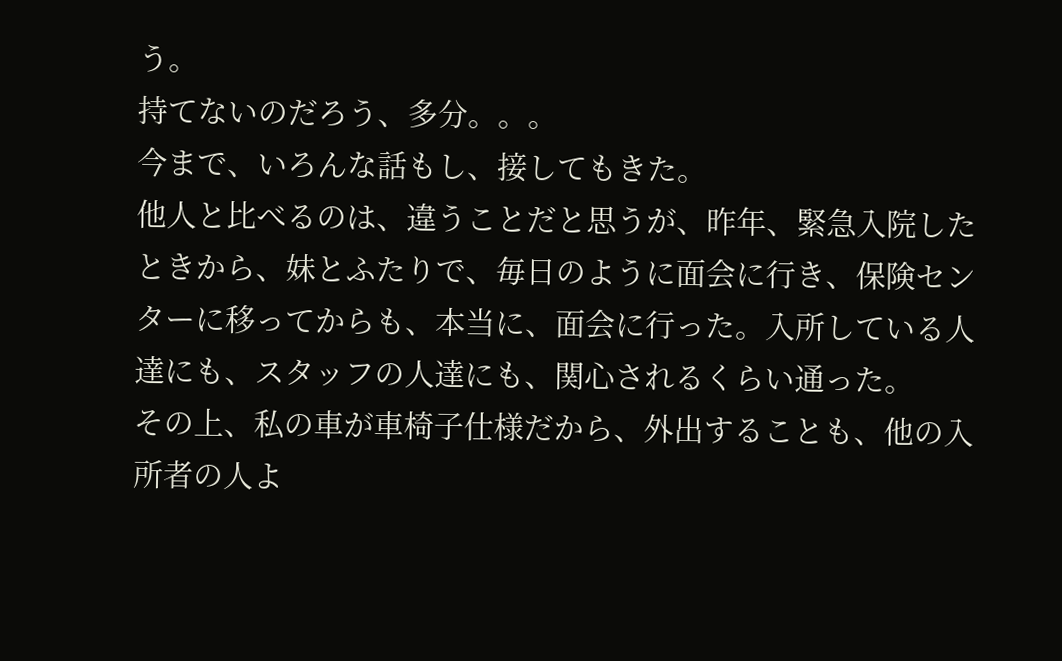う。
持てないのだろう、多分。。。
今まで、いろんな話もし、接してもきた。
他人と比べるのは、違うことだと思うが、昨年、緊急入院したときから、妹とふたりで、毎日のように面会に行き、保険センターに移ってからも、本当に、面会に行った。入所している人達にも、スタッフの人達にも、関心されるくらい通った。
その上、私の車が車椅子仕様だから、外出することも、他の入所者の人よ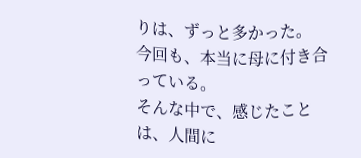りは、ずっと多かった。
今回も、本当に母に付き合っている。
そんな中で、感じたことは、人間に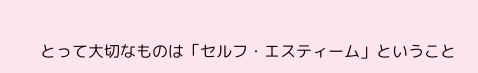とって大切なものは「セルフ・エスティーム」ということ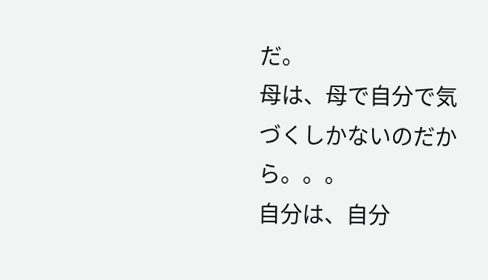だ。
母は、母で自分で気づくしかないのだから。。。
自分は、自分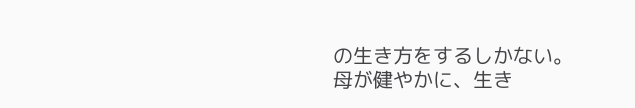の生き方をするしかない。
母が健やかに、生き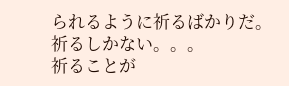られるように祈るばかりだ。
祈るしかない。。。
祈ることが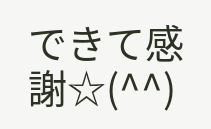できて感謝☆(^^)